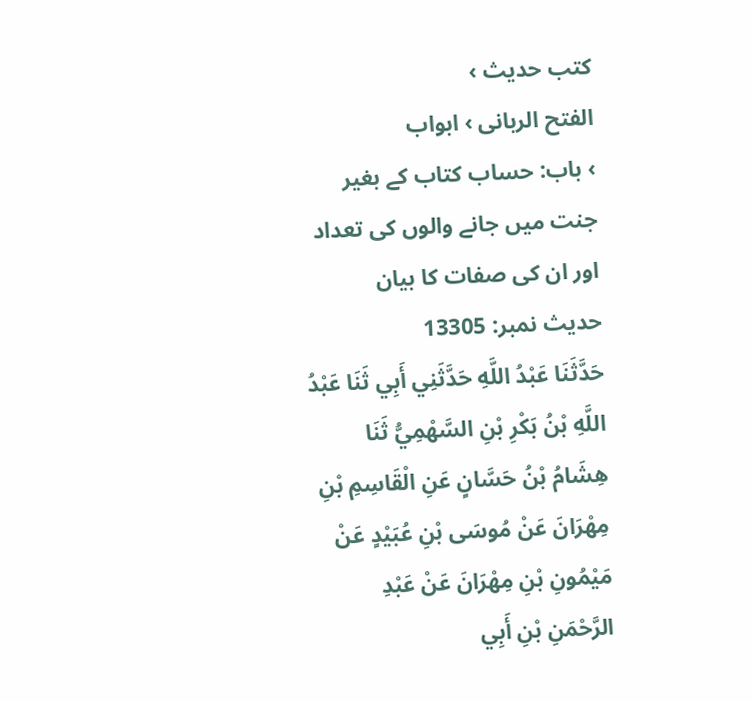کتب حدیث ›
الفتح الربانی › ابواب
› باب: حساب کتاب کے بغیر جنت میں جانے والوں کی تعداد اور ان کی صفات کا بیان
حدیث نمبر: 13305
حَدَّثَنَا عَبْدُ اللَّهِ حَدَّثَنِي أَبِي ثَنَا عَبْدُ اللَّهِ بْنُ بَكْرِ بْنِ السَّهْمِيُّ ثَنَا هِشَامُ بْنُ حَسَّانٍ عَنِ الْقَاسِمِ بْنِ مِهْرَانَ عَنْ مُوسَى بْنِ عُبَيْدٍ عَنْ مَيْمُونِ بْنِ مِهْرَانَ عَنْ عَبْدِ الرَّحْمَنِ بْنِ أَبِي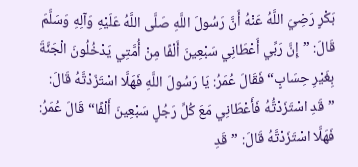بَكْرٍ رَضِيَ اللَّهُ عَنْهُ أَنَّ رَسُولَ اللَّهِ صَلَّى اللَّهُ عَلَيْهِ وَآلِهِ وَسَلَّمَ قَالَ: ”إِنَّ رَبِّي أَعْطَانِي سَبْعِينَ أَلْفًا مِنْ أُمَّتِي يَدْخُلُونَ الْجَنَّةَ بِغَيْرِ حِسَابٍ“ فَقَالَ عُمَرُ: يَا رَسُولَ اللَّهِ فَهَلَّا اسْتَزَدْتَّهُ قَالَ: ”قَدِ اسْتَزَدْتُّهُ فَأَعْطَانِي مَعَ كُلِّ رَجُلٍ سَبْعِينَ أَلْفًا“ قَالَ عُمَرُ: فَهَلَّا اسْتَزَدْتَّهُ قَالَ: ”قَدِ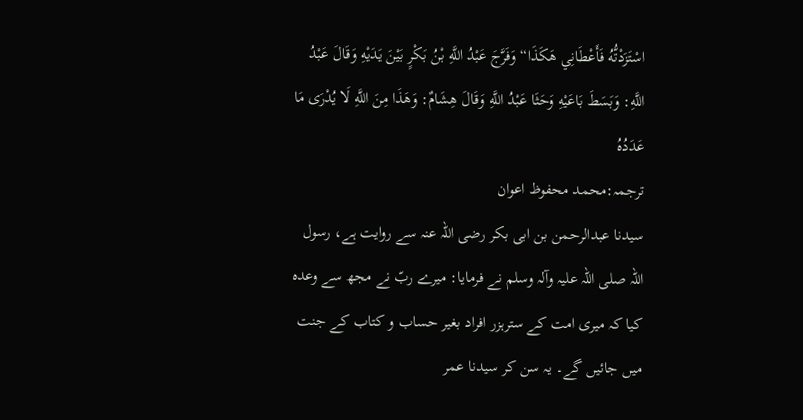اسْتَزَدْتُّهُ فَأَعْطَانِي هَكَذَا“ وَفَرَّجَ عَبْدُ اللَّهِ بْنُ بَكْرٍ بَيْنَ يَدَيْهِ وَقَالَ عَبْدُ اللَّهِ: وَبَسَطَ بَاعَيْهِ وَحَثَا عَبْدُ اللَّهِ وَقَالَ هِشَامٌ: وَهَذَا مِنَ اللَّهِ لَا يُدْرَى مَا عَدَدُهُ
ترجمہ:محمد محفوظ اعوان
سیدنا عبدالرحمن بن ابی بکر رضی اللہ عنہ سے روایت ہے، رسول اللہ صلی اللہ علیہ وآلہ وسلم نے فرمایا: میرے ربّ نے مجھ سے وعدہ کیا کہ میری امت کے سترہزر افراد بغیر حساب و کتاب کے جنت میں جائیں گے۔ یہ سن کر سیدنا عمر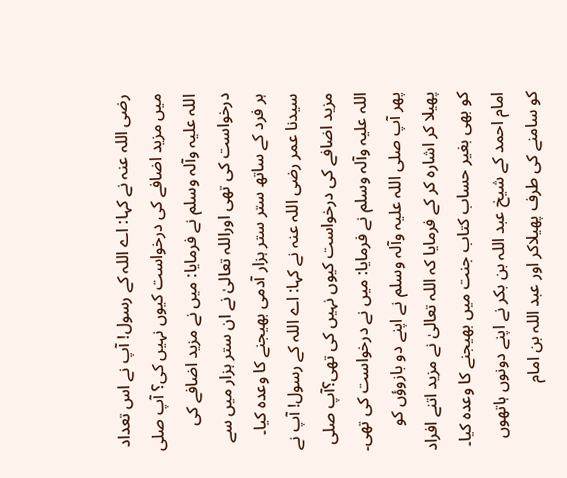رضی اللہ عنہ نے کہا: اے اللہ کے رسول! آپ نے اس تعداد میں مزید اضافے کی درخواست کیوں نہیں کی؟ آپ صلی اللہ علیہ وآلہ وسلم نے فرمایا: میں نے مزید اضافے کی درخواست کی تھی اوراللہ تعالیٰ نے ان ستر ہزار میں سے ہر فرد کے ساتھ ستر ستر ہزار آدمی بھیجنے کا وعدہ کیا۔ سیدنا عمر رضی اللہ عنہ نے کہا: اے اللہ کے رسول! آپ نے مزید اضافے کی درخواست کیوں نہیں کی تھی؟آپ صلی اللہ علیہ وآلہ وسلم نے فرمایا: میں نے درخواست کی تھی۔ پھر آپ صلی اللہ علیہ وآلہ وسلم نے اپنے دو بازوؤں کو پھیلا کر اشارہ کر کے فرمایا کہ اللہ تعالیٰ نے مزید اتنے افراد کو بھی بغیر حساب کتاب جنت میں بھیجنے کا وعدہ کیا۔ امام احمد کے شیخ عبد اللہ بن بکر نے اپنے دونوں ہاتھوں کو سامنے کی طرف پھیلاکر اور عبد اللہ بن امام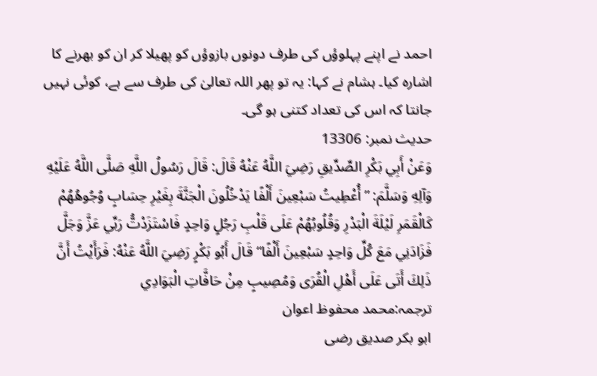احمد نے اپنے پہلوؤں کی طرف دونوں بازوؤں کو پھیلا کر ان کو بھرنے کا اشارہ کیا۔ ہشام نے کہا: یہ تو پھر اللہ تعالیٰ کی طرف سے ہے، کوئی نہیں جانتا کہ اس کی تعداد کتنی ہو گی۔
حدیث نمبر: 13306
وَعَنْ أَبِي بَكْرِ الصِّدِّيقِ رَضِيَ اللَّهُ عَنْهُ قَالَ: قَالَ رَسُولُ اللَّهِ صَلَّى اللَّهُ عَلَيْهِ وَآلِهِ وَسَلَّمَ: ”أُعْطِيتُ سَبْعِينَ أَلْفًا يَدْخُلُونَ الْجَنَّةَ بِغَيْرِ حِسَابٍ وُجُوهُهُمْ كَالْقَمَرِ لَيْلَةَ الْبَدْرِ وَقُلُوبُهُمْ عَلَى قَلْبِ رَجُلٍ وَاحِدٍ فَاسْتَزَدْتُّ رَبِّي عَزَّ وَجَلَّ فَزَادَنِي مَعَ كُلِّ وَاحِدٍ سَبْعِينَ أَلْفًا“ قَالَ أَبُو بَكْرٍ رَضِيَ اللَّهُ عَنْهُ: فَرَأَيْتُ أَنَّ ذَلِكَ أَتَى عَلَى أَهْلِ الْقُرَى وَمُصِيبٍ مِنْ حَافَّاتِ الْبَوَادِي
ترجمہ:محمد محفوظ اعوان
ابو بکر صدیق رضی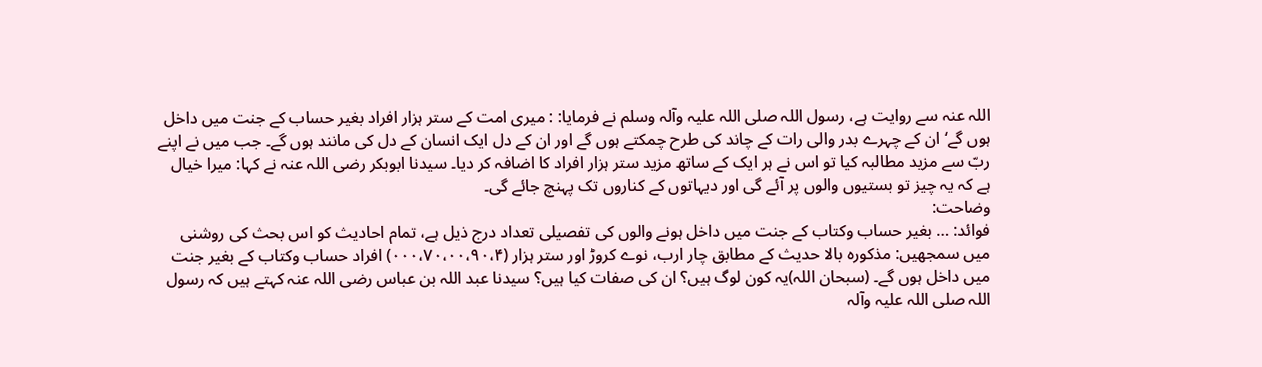اللہ عنہ سے روایت ہے، رسول اللہ صلی اللہ علیہ وآلہ وسلم نے فرمایا: : میری امت کے ستر ہزار افراد بغیر حساب کے جنت میں داخل ہوں گے‘ ان کے چہرے بدر والی رات کے چاند کی طرح چمکتے ہوں گے اور ان کے دل ایک انسان کے دل کی مانند ہوں گے۔ جب میں نے اپنے ربّ سے مزید مطالبہ کیا تو اس نے ہر ایک کے ساتھ مزید ستر ہزار افراد کا اضافہ کر دیا۔ سیدنا ابوبکر رضی اللہ عنہ نے کہا: میرا خیال ہے کہ یہ چیز تو بستیوں والوں پر آئے گی اور دیہاتوں کے کناروں تک پہنچ جائے گی۔
وضاحت:
فوائد: … بغیر حساب وکتاب کے جنت میں داخل ہونے والوں کی تفصیلی تعداد درج ذیل ہے، تمام احادیث کو اس بحث کی روشنی میں سمجھیں: مذکورہ بالا حدیث کے مطابق چار ارب، نوے کروڑ اور ستر ہزار (۰۰۰،۷۰،۰۰،۹۰،۴) افراد حساب وکتاب کے بغیر جنت میں داخل ہوں گے۔ (سبحان اللہ)یہ کون لوگ ہیں؟ ان کی صفات کیا ہیں؟ سیدنا عبد اللہ بن عباس رضی اللہ عنہ کہتے ہیں کہ رسول اللہ صلی اللہ علیہ وآلہ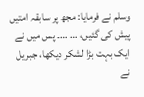وسلم نے فرمایا: مجھ پر سابقہ امتیں پیش کی گئیں، … …۔ پس میں نے ایک بہت بڑا لشکر دیکھا، جبریل نے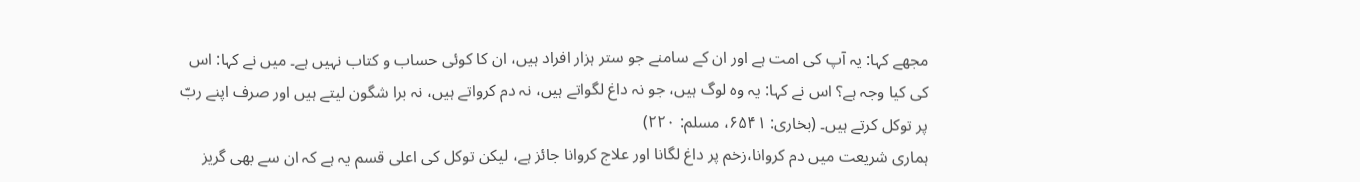مجھے کہا: یہ آپ کی امت ہے اور ان کے سامنے جو ستر ہزار افراد ہیں، ان کا کوئی حساب و کتاب نہیں ہے۔ میں نے کہا: اس کی کیا وجہ ہے؟ اس نے کہا: یہ وہ لوگ ہیں، جو نہ داغ لگواتے ہیں، نہ دم کرواتے ہیں، نہ برا شگون لیتے ہیں اور صرف اپنے ربّ پر توکل کرتے ہیں۔ (بخاری: ۶۵۴۱، مسلم: ۲۲۰)
ہماری شریعت میں دم کروانا،زخم پر داغ لگانا اور علاج کروانا جائز ہے، لیکن توکل کی اعلی قسم یہ ہے کہ ان سے بھی گریز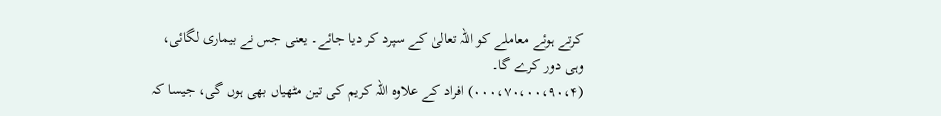کرتے ہوئے معاملے کو اللہ تعالیٰ کے سپرد کر دیا جائے۔ یعنی جس نے بیماری لگائی، وہی دور کرے گا۔
(۰۰۰،۷۰،۰۰،۹۰،۴) افراد کے علاوہ اللہ کریم کی تین مٹھیاں بھی ہوں گی، جیسا کہ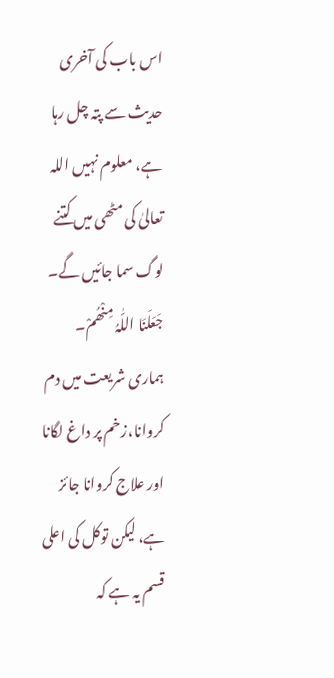اس باب کی آخری حدیث سے پتہ چل رہا ہے، معلوم نہیں اللہ تعالیٰ کی مٹھی میں کتنے لوگ سما جائیں گے۔ جَعَلَنَا اللّٰہُ مِنْھُمْ۔
ہماری شریعت میں دم کروانا،زخم پر داغ لگانا اور علاج کروانا جائز ہے، لیکن توکل کی اعلی قسم یہ ہے کہ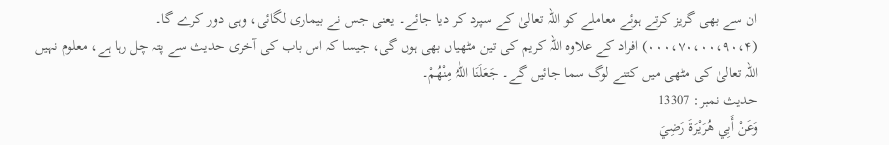ان سے بھی گریز کرتے ہوئے معاملے کو اللہ تعالیٰ کے سپرد کر دیا جائے۔ یعنی جس نے بیماری لگائی، وہی دور کرے گا۔
(۰۰۰،۷۰،۰۰،۹۰،۴) افراد کے علاوہ اللہ کریم کی تین مٹھیاں بھی ہوں گی، جیسا کہ اس باب کی آخری حدیث سے پتہ چل رہا ہے، معلوم نہیں اللہ تعالیٰ کی مٹھی میں کتنے لوگ سما جائیں گے۔ جَعَلَنَا اللّٰہُ مِنْھُمْ۔
حدیث نمبر: 13307
وَعَنْ أَبِي هُرَيْرَةَ رَضِيَ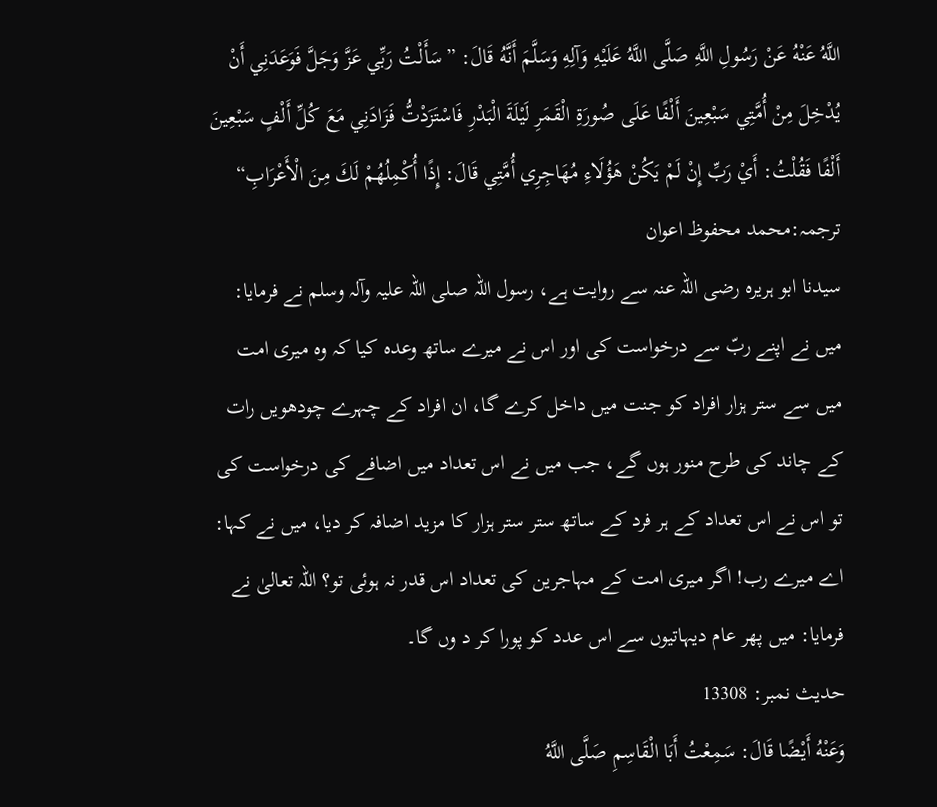اللَّهُ عَنْهُ عَنْ رَسُولِ اللَّهِ صَلَّى اللَّهُ عَلَيْهِ وَآلِهِ وَسَلَّمَ أَنَّهُ قَالَ: ”سَأَلْتُ رَبِّي عَزَّ وَجَلَّ فَوَعَدَنِي أَنْ يُدْخِلَ مِنْ أُمَّتِي سَبْعِينَ أَلْفًا عَلَى صُورَةِ الْقَمَرِ لَيْلَةَ الْبَدْرِ فَاسْتَزَدْتُّ فَزَادَنِي مَعَ كُلِّ أَلْفٍ سَبْعِينَ أَلْفًا فَقُلْتُ: أَيْ رَبِّ إِنْ لَمْ يَكُنْ هَؤُلَاءِ مُهَاجِرِي أُمَّتِي قَالَ: إِذًا أُكْمِلُهُمْ لَكَ مِنَ الْأَعْرَابِ“
ترجمہ:محمد محفوظ اعوان
سیدنا ابو ہریرہ رضی اللہ عنہ سے روایت ہے، رسول اللہ صلی اللہ علیہ وآلہ وسلم نے فرمایا: میں نے اپنے ربّ سے درخواست کی اور اس نے میرے ساتھ وعدہ کیا کہ وہ میری امت میں سے ستر ہزار افراد کو جنت میں داخل کرے گا، ان افراد کے چہرے چودھویں رات کے چاند کی طرح منور ہوں گے، جب میں نے اس تعداد میں اضافے کی درخواست کی تو اس نے اس تعداد کے ہر فرد کے ساتھ ستر ستر ہزار کا مزید اضافہ کر دیا، میں نے کہا: اے میرے رب! اگر میری امت کے مہاجرین کی تعداد اس قدر نہ ہوئی تو؟ اللہ تعالیٰ نے فرمایا: میں پھر عام دیہاتیوں سے اس عدد کو پورا کر د وں گا۔
حدیث نمبر: 13308
وَعَنْهُ أَيْضًا قَالَ: سَمِعْتُ أَبَا الْقَاسِمِ صَلَّى اللَّهُ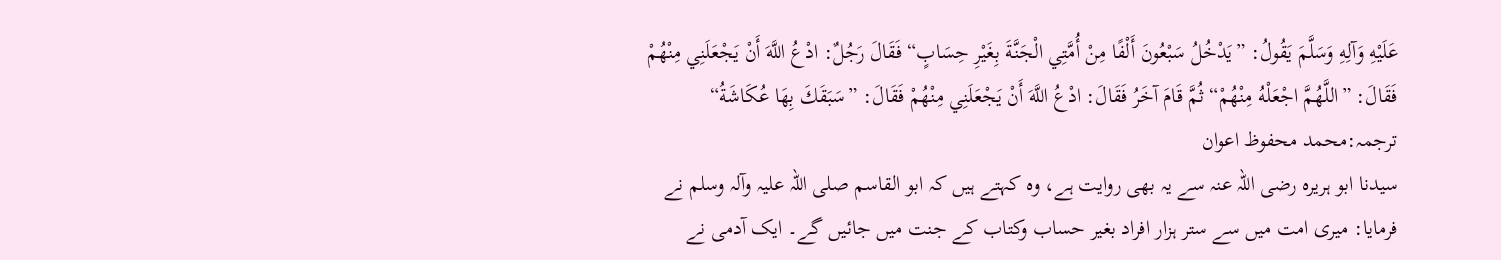عَلَيْهِ وَآلِهِ وَسَلَّمَ يَقُولُ: ”يَدْخُلُ سَبْعُونَ أَلْفًا مِنْ أُمَّتِي الْجَنَّةَ بِغَيْرِ حِسَابٍ“ فَقَالَ رَجُلٌ: ادْعُ اللَّهَ أَنْ يَجْعَلَنِي مِنْهُمْ فَقَالَ: ”اللَّهُمَّ اجْعَلْهُ مِنْهُمْ“ ثُمَّ قَامَ آخَرُ فَقَالَ: ادْعُ اللَّهَ أَنْ يَجْعَلَنِي مِنْهُمْ فَقَالَ: ”سَبَقَكَ بِهَا عُكَاشَةُ“
ترجمہ:محمد محفوظ اعوان
سیدنا ابو ہریرہ رضی اللہ عنہ سے یہ بھی روایت ہے، وہ کہتے ہیں کہ ابو القاسم صلی اللہ علیہ وآلہ وسلم نے فرمایا: میری امت میں سے ستر ہزار افراد بغیر حساب وکتاب کے جنت میں جائیں گے۔ ایک آدمی نے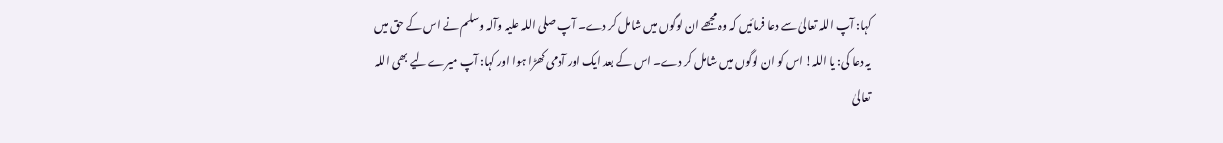کہا: آپ اللہ تعالیٰ سے دعا فرمائیں کہ وہ مجھے ان لوگوں میں شامل کر دے۔ آپ صلی اللہ علیہ وآلہ وسلم نے اس کے حق میں یہ دعا کی: یا اللہ! اس کو ان لوگوں میں شامل کر دے۔ اس کے بعد ایک اور آدمی کھڑا ہوا اور کہا: آپ میرے لیے بھی اللہ تعالیٰ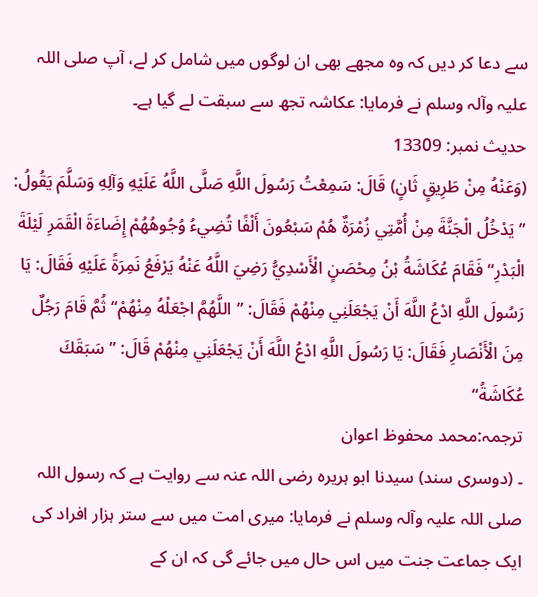سے دعا کر دیں کہ وہ مجھے بھی ان لوگوں میں شامل کر لے، آپ صلی اللہ علیہ وآلہ وسلم نے فرمایا: عکاشہ تجھ سے سبقت لے گیا ہے۔
حدیث نمبر: 13309
(وَعَنْهُ مِنْ طَرِيقٍ ثَانٍ) قَالَ: سَمِعْتُ رَسُولَ اللَّهِ صَلَّى اللَّهُ عَلَيْهِ وَآلِهِ وَسَلَّمَ يَقُولُ: ”يَدْخُلُ الْجَنَّةَ مِنْ أُمَّتِي زُمْرَةٌ هُمْ سَبْعُونَ أَلْفًا تُضِيءُ وُجُوهُهُمْ إِضَاءَةَ الْقَمَرِ لَيْلَةَ الْبَدْرِ“ فَقَامَ عُكَاشَةُ بْنُ مِحْصَنٍ الْأَسْدِيُّ رَضِيَ اللَّهُ عَنْهُ يَرْفَعُ نَمِرَةً عَلَيْهِ فَقَالَ: يَا رَسُولَ اللَّهِ ادْعُ اللَّهَ أَنْ يَجْعَلَنِي مِنْهُمْ فَقَالَ: ”اللَّهُمَّ اجْعَلْهُ مِنْهُمْ“ ثُمَّ قَامَ رَجُلٌ مِنَ الْأَنْصَارِ فَقَالَ: يَا رَسُولَ اللَّهِ ادْعُ اللَّهَ أَنْ يَجْعَلَنِي مِنْهُمْ قَالَ: ”سَبَقَكَ عُكَاشَةُ“
ترجمہ:محمد محفوظ اعوان
۔ (دوسری سند) سیدنا ابو ہریرہ رضی اللہ عنہ سے روایت ہے کہ رسول اللہ صلی اللہ علیہ وآلہ وسلم نے فرمایا: میری امت میں سے ستر ہزار افراد کی ایک جماعت جنت میں اس حال میں جائے گی کہ ان کے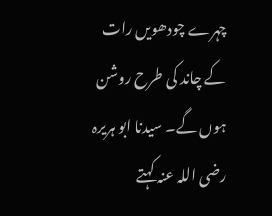چہرے چودھویں رات کے چاند کی طرح روشن ہوں گے۔ سیدنا ابو ہریرہ رضی اللہ عنہ کہتے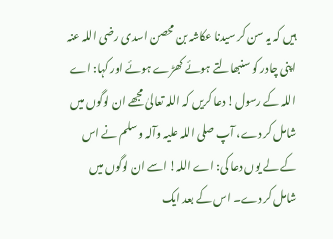ہیں کہ یہ سن کر سیدنا عکاشہ بن محصن اسدی رضی اللہ عنہ اپنی چادر کو سنبھالتے ہوئے کھڑے ہوئے اور کہا: اے اللہ کے رسول! دعا کریں کہ اللہ تعالیٰ مجھے ان لوگوں میں شامل کر دے، آپ صلی اللہ علیہ وآلہ وسلم نے اس کے لے یوں دعا کی: اے اللہ! اسے ان لوگوں میں شامل کر دے۔ اس کے بعد ایک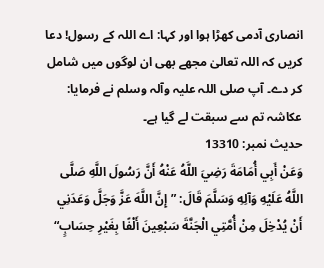انصاری آدمی کھڑا ہوا اور کہا: اے اللہ کے رسول! دعا کریں کہ اللہ تعالیٰ مجھے بھی ان لوگوں میں شامل کر دے۔ آپ صلی اللہ علیہ وآلہ وسلم نے فرمایا: عکاشہ تم سے سبقت لے گیا ہے۔
حدیث نمبر: 13310
وَعَنْ أَبِي أُمَامَةَ رَضِيَ اللَّهُ عَنْهُ أَنَّ رَسُولَ اللَّهِ صَلَّى اللَّهُ عَلَيْهِ وَآلِهِ وَسَلَّمَ قَالَ: ”إِنَّ اللَّهَ عَزَّ وَجَلَّ وَعَدَنِي أَنْ يُدْخِلَ مِنْ أُمَّتِي الْجَنَّةَ سَبْعِينَ أَلْفًا بِغَيْرِ حِسَابٍ“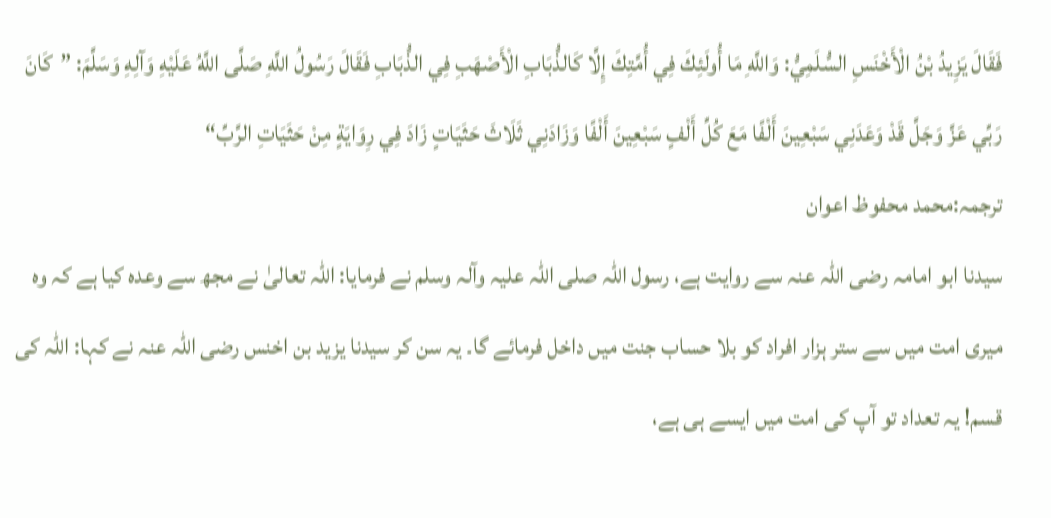فَقَالَ يَزِيدُ بْنُ الْأَخْنَسِ السُّلَمِيُّ: وَاللَّهِ مَا أُولَئِكَ فِي أُمَّتِكَ إِلَّا كَالذُّبَابِ الْأَصْهَبِ فِي الذُّبَابِ فَقَالَ رَسُولُ اللَّهِ صَلَّى اللَّهُ عَلَيْهِ وَآلِهِ وَسَلَّمَ: ”كَانَ رَبِّي عَزَّ وَجَلَّ قَدْ وَعَدَنِي سَبْعِينَ أَلْفًا مَعَ كُلِّ أَلْفٍ سَبْعِينَ أَلْفًا وَزَادَنِي ثَلَاثَ حَثَيَاتٍ زَادَ فِي رِوَايَةٍ مِنْ حَثَيَاتِ الرَّبِّ“
ترجمہ:محمد محفوظ اعوان
سیدنا ابو امامہ رضی اللہ عنہ سے روایت ہے، رسول اللہ صلی اللہ علیہ وآلہ وسلم نے فرمایا: اللہ تعالیٰ نے مجھ سے وعدہ کیا ہے کہ وہ میری امت میں سے ستر ہزار افراد کو بلا حساب جنت میں داخل فرمائے گا۔ یہ سن کر سیدنا یزید بن اخنس رضی اللہ عنہ نے کہا: اللہ کی قسم! یہ تعداد تو آپ کی امت میں ایسے ہی ہے،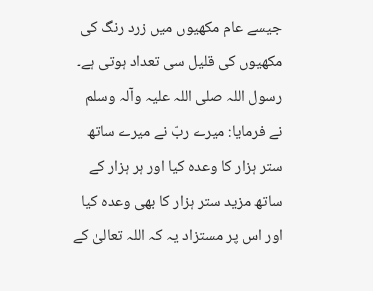جیسے عام مکھیوں میں زرد رنگ کی مکھیوں کی قلیل سی تعداد ہوتی ہے۔ رسول اللہ صلی اللہ علیہ وآلہ وسلم نے فرمایا: میرے ربّ نے میرے ساتھ ستر ہزار کا وعدہ کیا اور ہر ہزار کے ساتھ مزید ستر ہزار کا بھی وعدہ کیا اور اس پر مستزاد یہ کہ اللہ تعالیٰ کے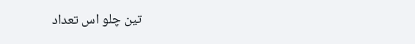تین چلو اس تعداد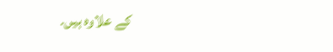کے علاوہ ہیں۔